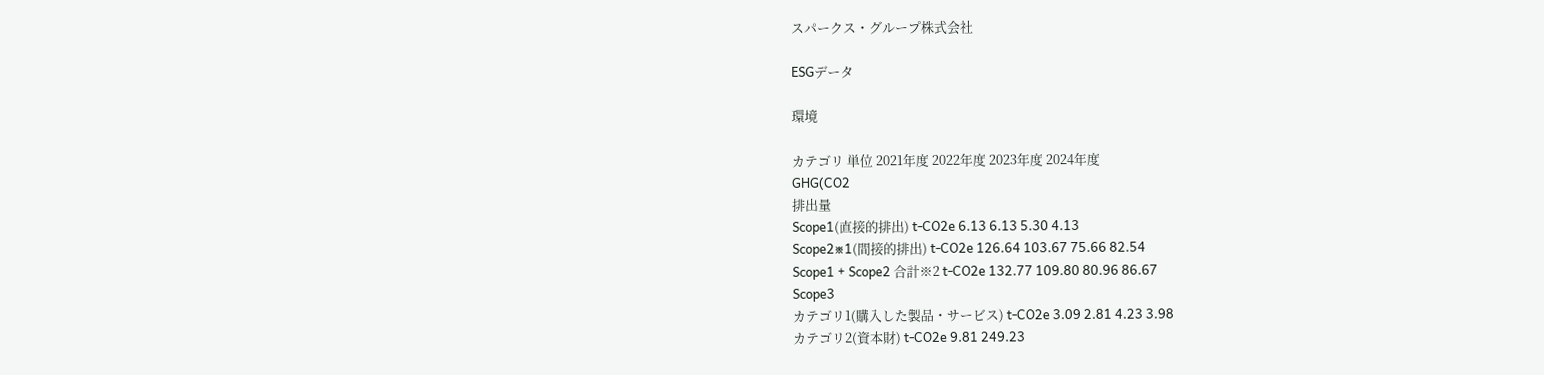スパークス・グループ株式会社

ESGデータ

環境

カテゴリ 単位 2021年度 2022年度 2023年度 2024年度
GHG(CO2
排出量
Scope1(直接的排出) t-CO2e 6.13 6.13 5.30 4.13
Scope2※1(間接的排出) t-CO2e 126.64 103.67 75.66 82.54
Scope1 + Scope2 合計※2 t-CO2e 132.77 109.80 80.96 86.67
Scope3
カテゴリ1(購入した製品・サービス) t-CO2e 3.09 2.81 4.23 3.98
カテゴリ2(資本財) t-CO2e 9.81 249.23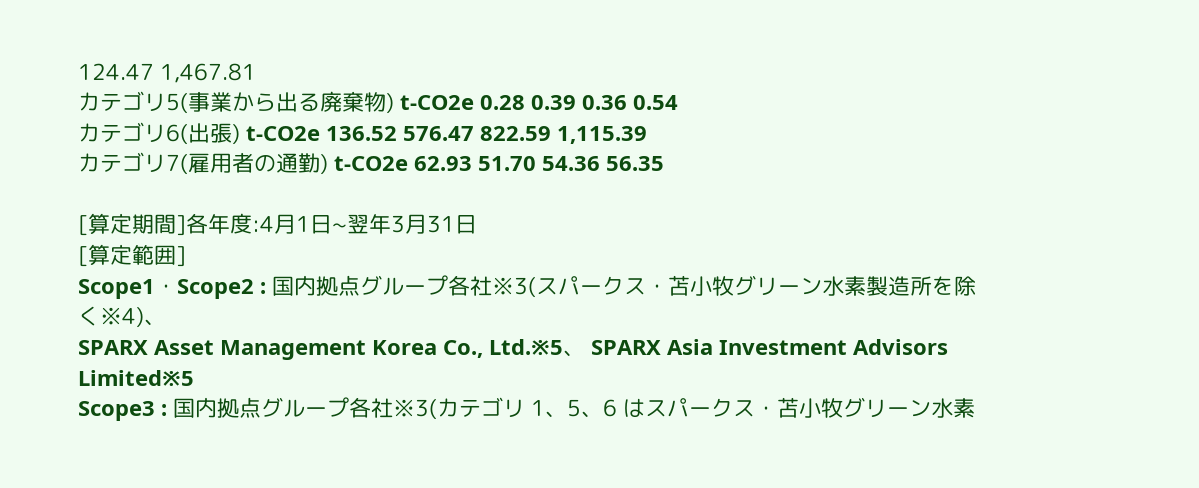124.47 1,467.81
カテゴリ5(事業から出る廃棄物) t-CO2e 0.28 0.39 0.36 0.54
カテゴリ6(出張) t-CO2e 136.52 576.47 822.59 1,115.39
カテゴリ7(雇用者の通勤) t-CO2e 62.93 51.70 54.36 56.35

[算定期間]各年度:4月1日~翌年3月31日
[算定範囲]
Scope1・Scope2 : 国内拠点グループ各社※3(スパークス・苫小牧グリーン水素製造所を除く※4)、
SPARX Asset Management Korea Co., Ltd.※5、 SPARX Asia Investment Advisors Limited※5
Scope3 : 国内拠点グループ各社※3(カテゴリ 1、5、6 はスパークス・苫小牧グリーン水素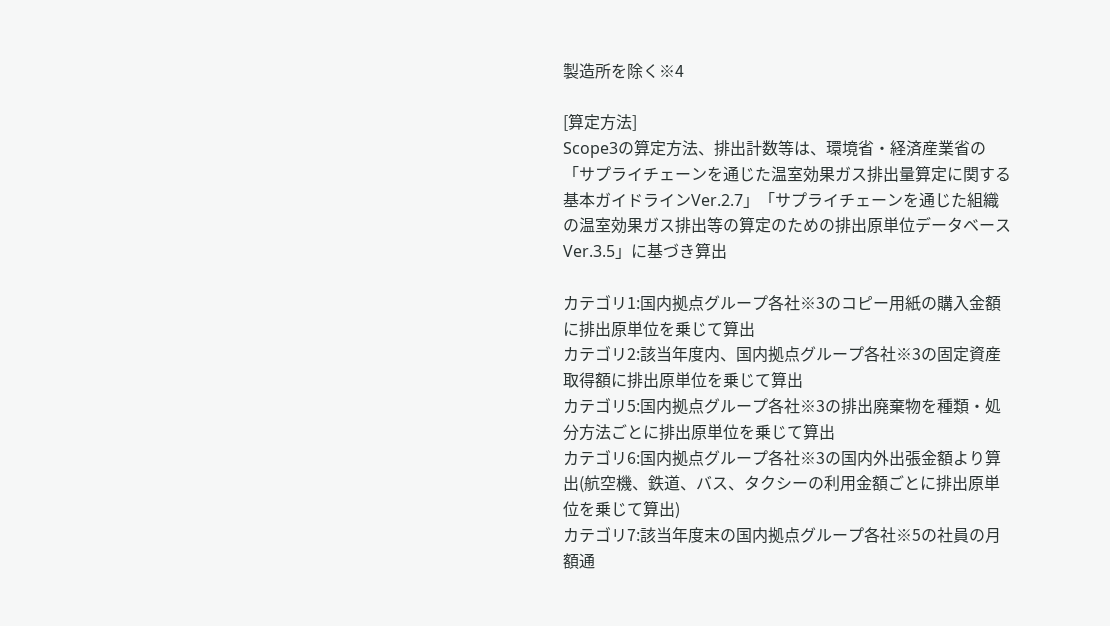製造所を除く※4

[算定方法]
Scope3の算定方法、排出計数等は、環境省・経済産業省の「サプライチェーンを通じた温室効果ガス排出量算定に関する基本ガイドラインVer.2.7」「サプライチェーンを通じた組織の温室効果ガス排出等の算定のための排出原単位データベース Ver.3.5」に基づき算出

カテゴリ1:国内拠点グループ各社※3のコピー用紙の購入金額に排出原単位を乗じて算出
カテゴリ2:該当年度内、国内拠点グループ各社※3の固定資産取得額に排出原単位を乗じて算出
カテゴリ5:国内拠点グループ各社※3の排出廃棄物を種類・処分方法ごとに排出原単位を乗じて算出
カテゴリ6:国内拠点グループ各社※3の国内外出張金額より算出(航空機、鉄道、バス、タクシーの利用金額ごとに排出原単位を乗じて算出)
カテゴリ7:該当年度末の国内拠点グループ各社※5の社員の月額通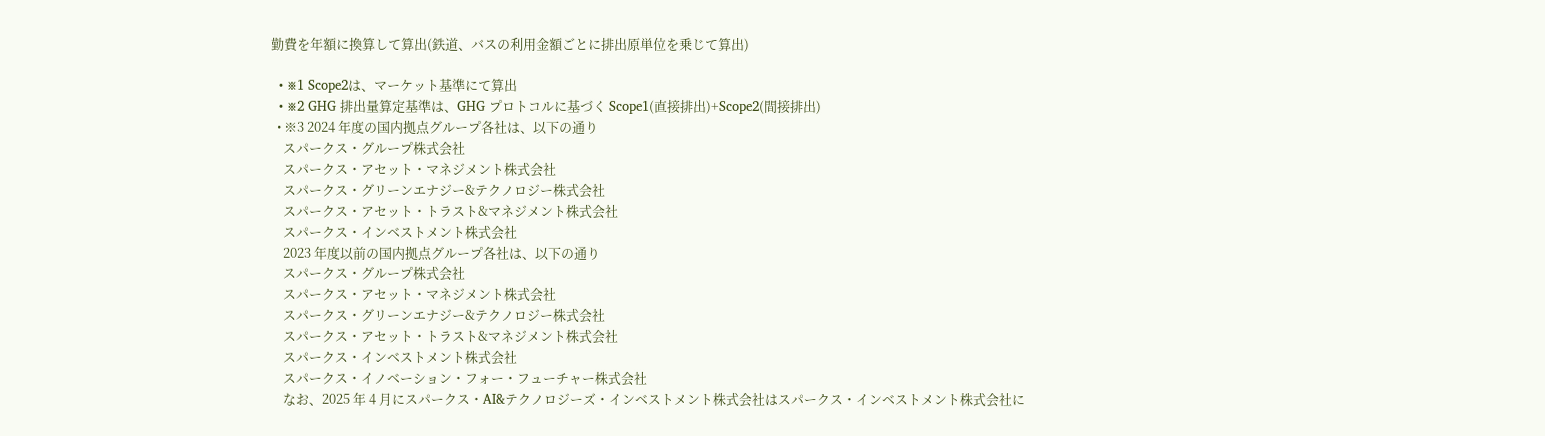勤費を年額に換算して算出(鉄道、バスの利用金額ごとに排出原単位を乗じて算出)

  • ※1 Scope2は、マーケット基準にて算出
  • ※2 GHG 排出量算定基準は、GHG プロトコルに基づく Scope1(直接排出)+Scope2(間接排出)
  • ※3 2024 年度の国内拠点グループ各社は、以下の通り
    スパークス・グループ株式会社
    スパークス・アセット・マネジメント株式会社
    スパークス・グリーンエナジー&テクノロジー株式会社
    スパークス・アセット・トラスト&マネジメント株式会社
    スパークス・インベストメント株式会社
    2023 年度以前の国内拠点グループ各社は、以下の通り
    スパークス・グループ株式会社
    スパークス・アセット・マネジメント株式会社
    スパークス・グリーンエナジー&テクノロジー株式会社
    スパークス・アセット・トラスト&マネジメント株式会社
    スパークス・インベストメント株式会社
    スパークス・イノベーション・フォー・フューチャー株式会社
    なお、2025 年 4 月にスパークス・AI&テクノロジーズ・インベストメント株式会社はスパークス・インベストメント株式会社に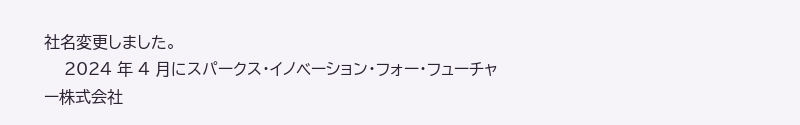社名変更しました。
    2024 年 4 月にスパークス・イノベーション・フォー・フューチャー株式会社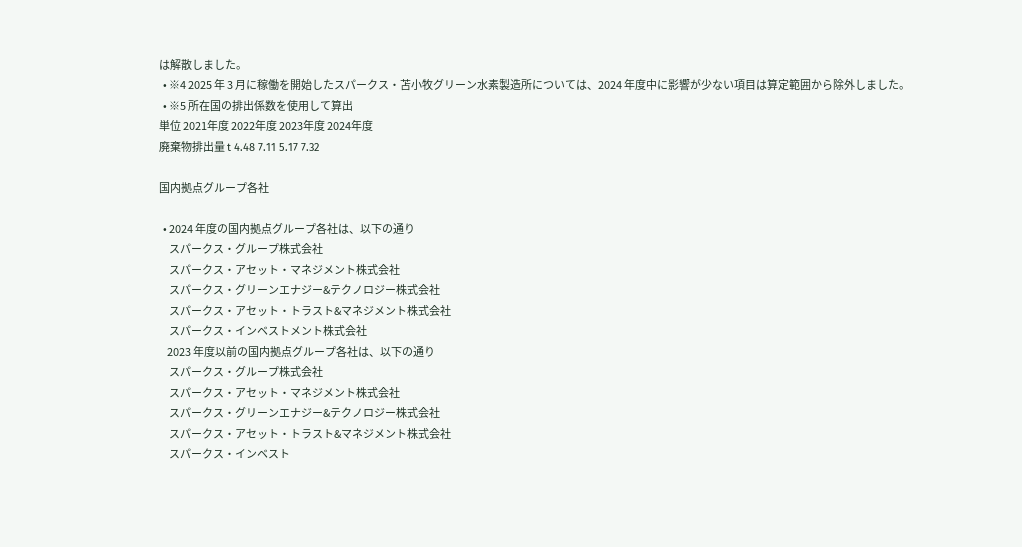は解散しました。
  • ※4 2025 年 3 月に稼働を開始したスパークス・苫小牧グリーン水素製造所については、2024 年度中に影響が少ない項目は算定範囲から除外しました。
  • ※5 所在国の排出係数を使用して算出
単位 2021年度 2022年度 2023年度 2024年度
廃棄物排出量 t 4.48 7.11 5.17 7.32

国内拠点グループ各社

  • 2024 年度の国内拠点グループ各社は、以下の通り
     スパークス・グループ株式会社
     スパークス・アセット・マネジメント株式会社
     スパークス・グリーンエナジー&テクノロジー株式会社
     スパークス・アセット・トラスト&マネジメント株式会社
     スパークス・インベストメント株式会社
    2023 年度以前の国内拠点グループ各社は、以下の通り
     スパークス・グループ株式会社
     スパークス・アセット・マネジメント株式会社
     スパークス・グリーンエナジー&テクノロジー株式会社
     スパークス・アセット・トラスト&マネジメント株式会社
     スパークス・インベスト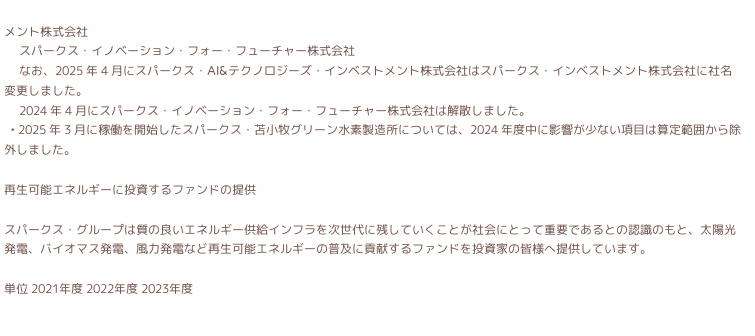メント株式会社
     スパークス・イノベーション・フォー・フューチャー株式会社
     なお、2025 年 4 月にスパークス・AI&テクノロジーズ・インベストメント株式会社はスパークス・インベストメント株式会社に社名変更しました。
     2024 年 4 月にスパークス・イノベーション・フォー・フューチャー株式会社は解散しました。
  • 2025 年 3 月に稼働を開始したスパークス・苫小牧グリーン水素製造所については、2024 年度中に影響が少ない項目は算定範囲から除外しました。

再生可能エネルギーに投資するファンドの提供

スパークス・グループは質の良いエネルギー供給インフラを次世代に残していくことが社会にとって重要であるとの認識のもと、太陽光発電、バイオマス発電、風力発電など再生可能エネルギーの普及に貢献するファンドを投資家の皆様へ提供しています。

単位 2021年度 2022年度 2023年度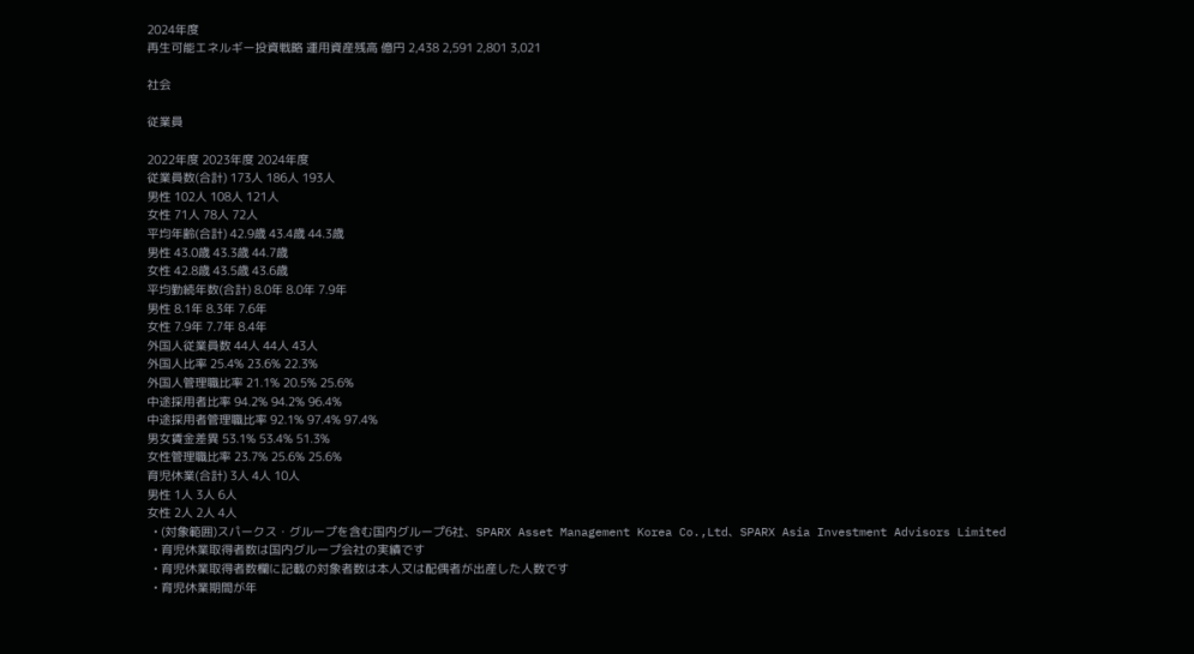2024年度
再生可能エネルギー投資戦略 運用資産残高 億円 2,438 2,591 2,801 3,021

社会

従業員

2022年度 2023年度 2024年度
従業員数(合計) 173人 186人 193人
男性 102人 108人 121人
女性 71人 78人 72人
平均年齢(合計) 42.9歳 43.4歳 44.3歳
男性 43.0歳 43.3歳 44.7歳
女性 42.8歳 43.5歳 43.6歳
平均勤続年数(合計) 8.0年 8.0年 7.9年
男性 8.1年 8.3年 7.6年
女性 7.9年 7.7年 8.4年
外国人従業員数 44人 44人 43人
外国人比率 25.4% 23.6% 22.3%
外国人管理職比率 21.1% 20.5% 25.6%
中途採用者比率 94.2% 94.2% 96.4%
中途採用者管理職比率 92.1% 97.4% 97.4%
男女賃金差異 53.1% 53.4% 51.3%
女性管理職比率 23.7% 25.6% 25.6%
育児休業(合計) 3人 4人 10人
男性 1人 3人 6人
女性 2人 2人 4人
  • (対象範囲)スパークス・グループを含む国内グループ6社、SPARX Asset Management Korea Co.,Ltd、SPARX Asia Investment Advisors Limited
  • 育児休業取得者数は国内グループ会社の実績です
  • 育児休業取得者数欄に記載の対象者数は本人又は配偶者が出産した人数です
  • 育児休業期間が年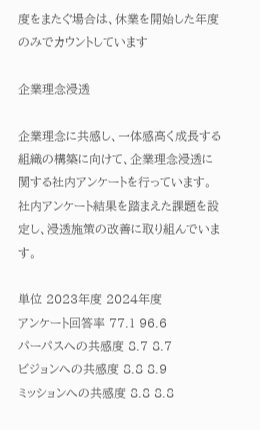度をまたぐ場合は、休業を開始した年度のみでカウントしています

企業理念浸透

企業理念に共感し、一体感高く成長する組織の構築に向けて、企業理念浸透に関する社内アンケートを行っています。
社内アンケート結果を踏まえた課題を設定し、浸透施策の改善に取り組んでいます。

単位 2023年度 2024年度
アンケート回答率 77.1 96.6
パーパスへの共感度 8.7 8.7
ビジョンへの共感度 8.8 8.9
ミッションへの共感度 8.8 8.8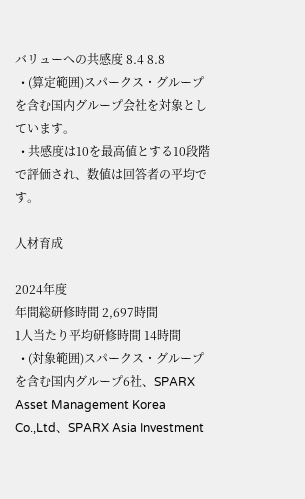バリューへの共感度 8.4 8.8
  • (算定範囲)スパークス・グループを含む国内グループ会社を対象としています。
  • 共感度は10を最高値とする10段階で評価され、数値は回答者の平均です。

人材育成

2024年度
年間総研修時間 2,697時間
1人当たり平均研修時間 14時間
  • (対象範囲)スパークス・グループを含む国内グループ6社、SPARX Asset Management Korea Co.,Ltd、SPARX Asia Investment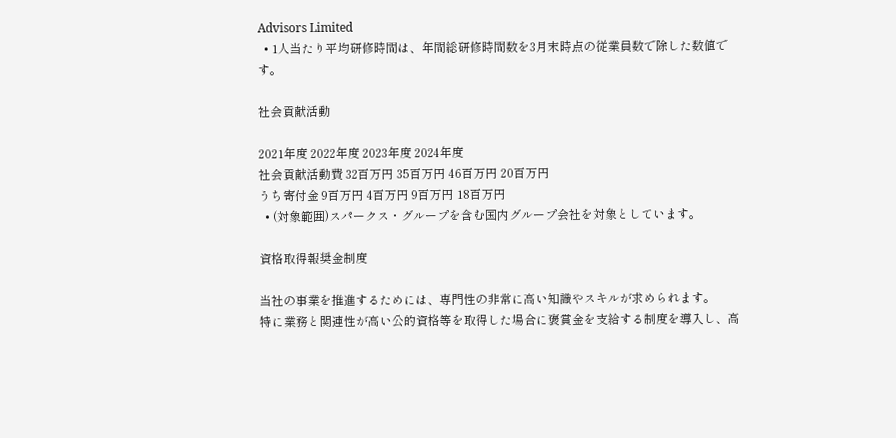Advisors Limited
  • 1人当たり平均研修時間は、年間総研修時間数を3月末時点の従業員数で除した数値です。

社会貢献活動

2021年度 2022年度 2023年度 2024年度
社会貢献活動費 32百万円 35百万円 46百万円 20百万円
うち寄付金 9百万円 4百万円 9百万円 18百万円
  • (対象範囲)スパークス・グループを含む国内グループ会社を対象としています。

資格取得報奨金制度

当社の事業を推進するためには、専門性の非常に高い知識やスキルが求められます。
特に業務と関連性が高い公的資格等を取得した場合に褒賞金を支給する制度を導入し、高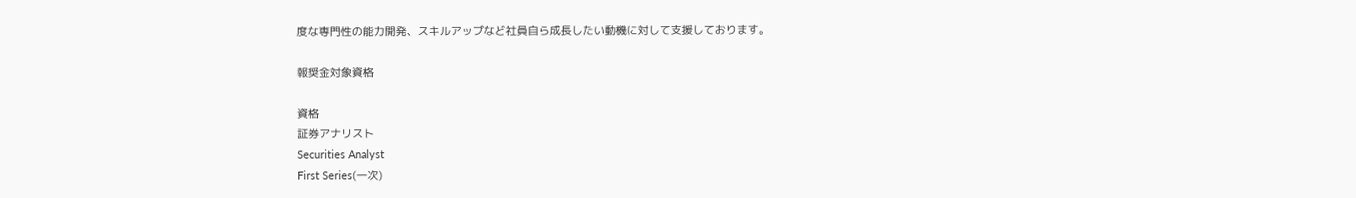度な専門性の能力開発、スキルアップなど社員自ら成長したい動機に対して支援しております。

報奨金対象資格

資格
証券アナリスト
Securities Analyst
First Series(一次)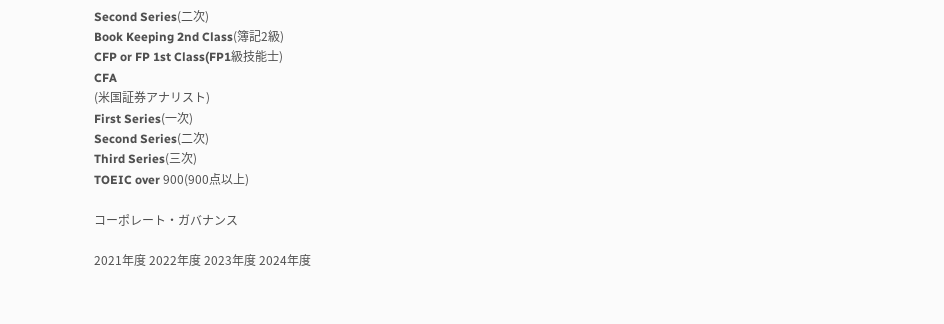Second Series(二次)
Book Keeping 2nd Class(簿記2級)
CFP or FP 1st Class(FP1級技能士)
CFA
(米国証券アナリスト)
First Series(一次)
Second Series(二次)
Third Series(三次)
TOEIC over 900(900点以上)

コーポレート・ガバナンス

2021年度 2022年度 2023年度 2024年度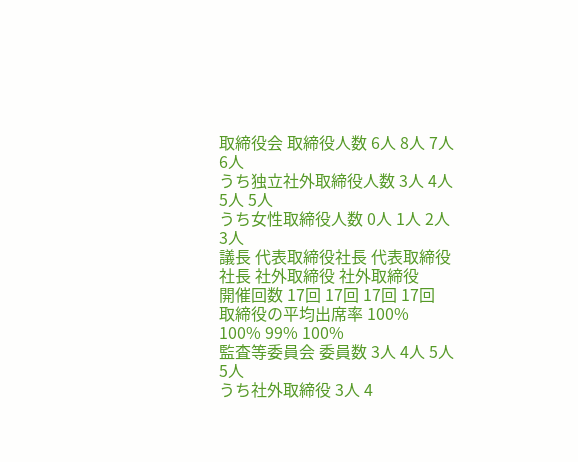取締役会 取締役人数 6人 8人 7人 6人
うち独立社外取締役人数 3人 4人 5人 5人
うち女性取締役人数 0人 1人 2人 3人
議長 代表取締役社長 代表取締役社長 社外取締役 社外取締役
開催回数 17回 17回 17回 17回
取締役の平均出席率 100% 100% 99% 100%
監査等委員会 委員数 3人 4人 5人 5人
うち社外取締役 3人 4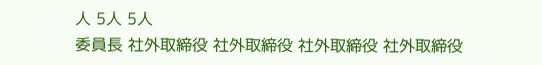人 5人 5人
委員長 社外取締役 社外取締役 社外取締役 社外取締役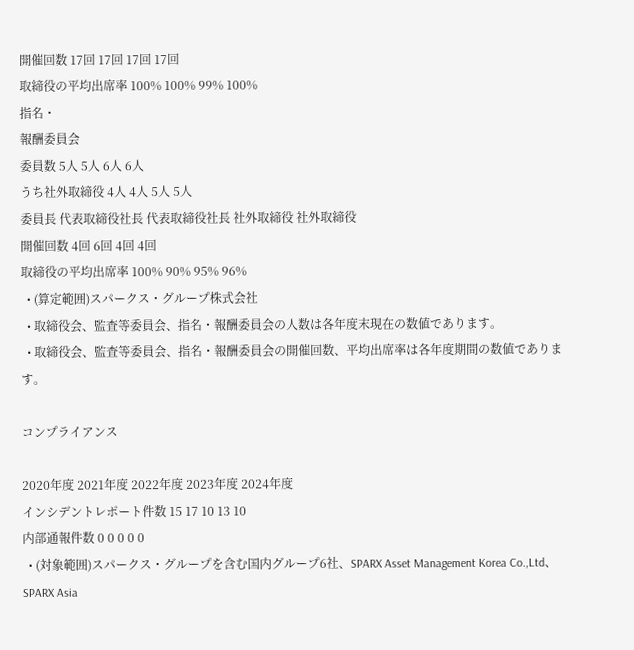開催回数 17回 17回 17回 17回
取締役の平均出席率 100% 100% 99% 100%
指名・
報酬委員会
委員数 5人 5人 6人 6人
うち社外取締役 4人 4人 5人 5人
委員長 代表取締役社長 代表取締役社長 社外取締役 社外取締役
開催回数 4回 6回 4回 4回
取締役の平均出席率 100% 90% 95% 96%
  • (算定範囲)スパークス・グループ株式会社
  • 取締役会、監査等委員会、指名・報酬委員会の人数は各年度末現在の数値であります。
  • 取締役会、監査等委員会、指名・報酬委員会の開催回数、平均出席率は各年度期間の数値であります。

コンプライアンス

2020年度 2021年度 2022年度 2023年度 2024年度
インシデントレポート件数 15 17 10 13 10
内部通報件数 0 0 0 0 0
  • (対象範囲)スパークス・グループを含む国内グループ6社、SPARX Asset Management Korea Co.,Ltd、SPARX Asia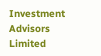Investment Advisors Limited